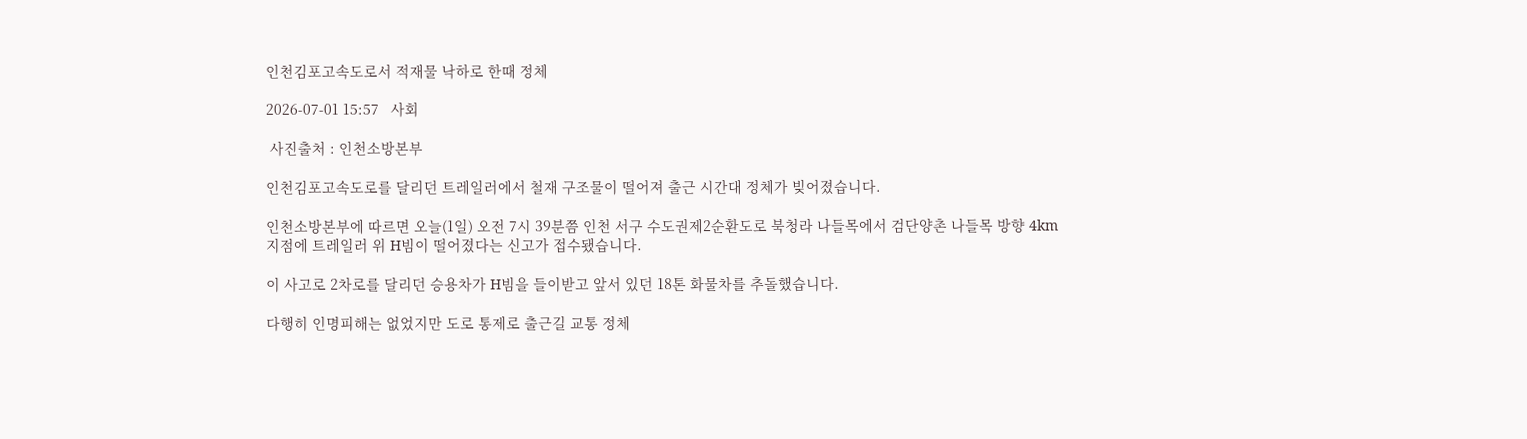인천김포고속도로서 적재물 낙하로 한때 정체

2026-07-01 15:57   사회

 사진출처 : 인천소방본부

인천김포고속도로를 달리던 트레일러에서 철재 구조물이 떨어져 출근 시간대 정체가 빚어졌습니다.

인천소방본부에 따르면 오늘(1일) 오전 7시 39분쯤 인천 서구 수도권제2순환도로 북청라 나들목에서 검단양촌 나들목 방향 4km 지점에 트레일러 위 H빔이 떨어졌다는 신고가 접수됐습니다.

이 사고로 2차로를 달리던 승용차가 H빔을 들이받고 앞서 있던 18톤 화물차를 추돌했습니다.

다행히 인명피해는 없었지만 도로 통제로 출근길 교통 정체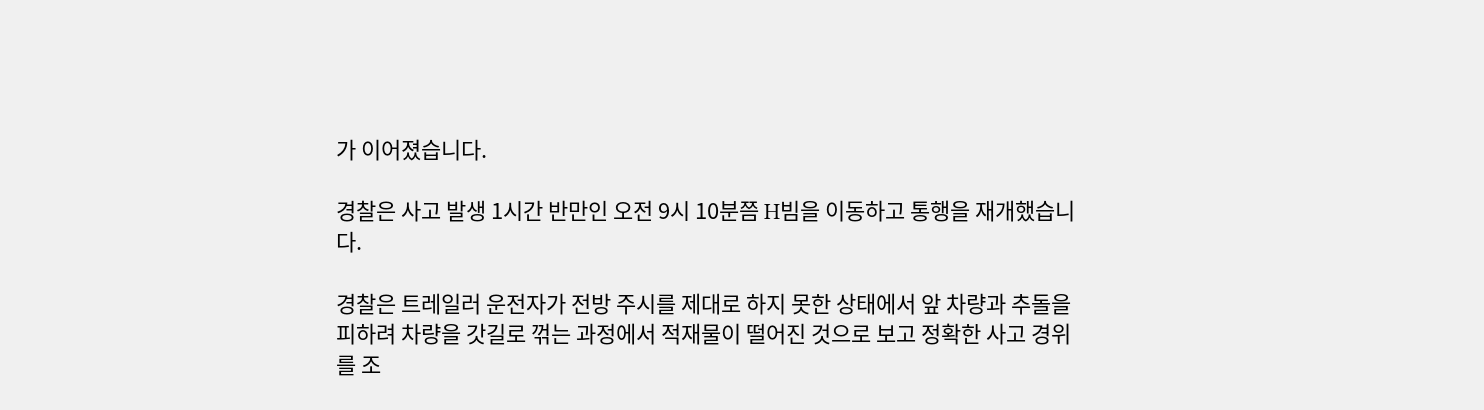가 이어졌습니다.

경찰은 사고 발생 1시간 반만인 오전 9시 10분쯤 H빔을 이동하고 통행을 재개했습니다.

경찰은 트레일러 운전자가 전방 주시를 제대로 하지 못한 상태에서 앞 차량과 추돌을 피하려 차량을 갓길로 꺾는 과정에서 적재물이 떨어진 것으로 보고 정확한 사고 경위를 조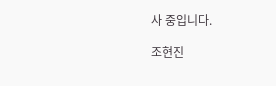사 중입니다.

조현진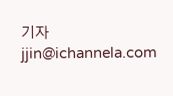기자 jjin@ichannela.com